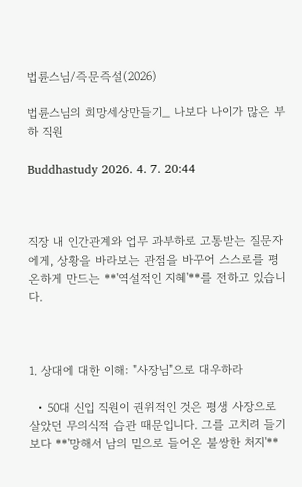법륜스님/즉문즉설(2026)

법륜스님의 희망세상만들기_ 나보다 나이가 많은 부하 직원

Buddhastudy 2026. 4. 7. 20:44



직장 내 인간관계와 업무 과부하로 고통받는 질문자에게, 상황을 바라보는 관점을 바꾸어 스스로를 평온하게 만드는 **'역설적인 지혜'**를 전하고 있습니다.



1. 상대에 대한 이해: "사장님"으로 대우하라

  • 50대 신입 직원이 권위적인 것은 평생 사장으로 살았던 무의식적 습관 때문입니다. 그를 고치려 들기보다 **'망해서 남의 밑으로 들어온 불쌍한 처지'**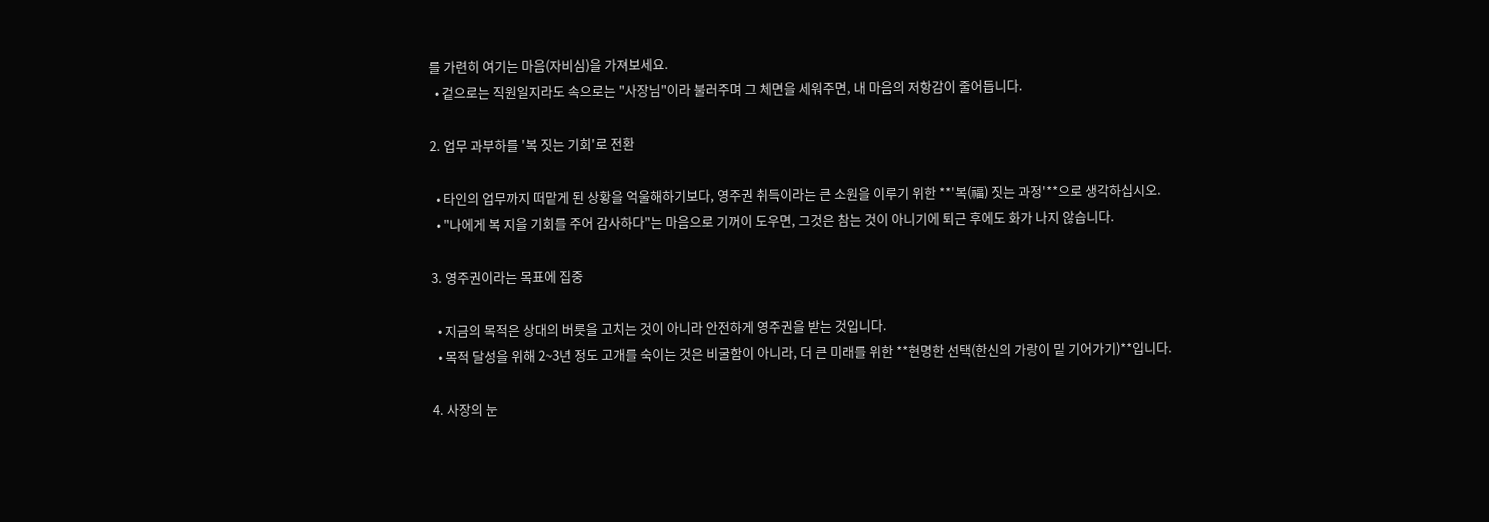를 가련히 여기는 마음(자비심)을 가져보세요.
  • 겉으로는 직원일지라도 속으로는 "사장님"이라 불러주며 그 체면을 세워주면, 내 마음의 저항감이 줄어듭니다.

2. 업무 과부하를 '복 짓는 기회'로 전환

  • 타인의 업무까지 떠맡게 된 상황을 억울해하기보다, 영주권 취득이라는 큰 소원을 이루기 위한 **'복(福) 짓는 과정'**으로 생각하십시오.
  • "나에게 복 지을 기회를 주어 감사하다"는 마음으로 기꺼이 도우면, 그것은 참는 것이 아니기에 퇴근 후에도 화가 나지 않습니다.

3. 영주권이라는 목표에 집중

  • 지금의 목적은 상대의 버릇을 고치는 것이 아니라 안전하게 영주권을 받는 것입니다.
  • 목적 달성을 위해 2~3년 정도 고개를 숙이는 것은 비굴함이 아니라, 더 큰 미래를 위한 **현명한 선택(한신의 가랑이 밑 기어가기)**입니다.

4. 사장의 눈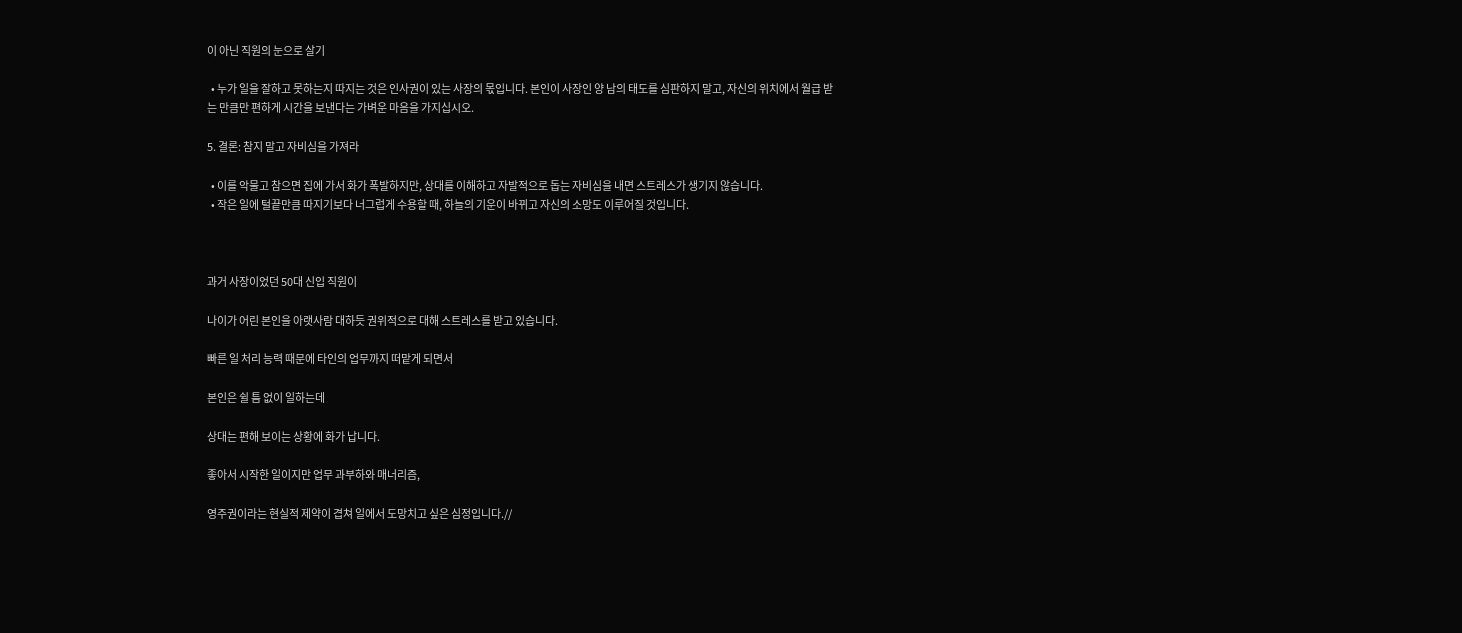이 아닌 직원의 눈으로 살기

  • 누가 일을 잘하고 못하는지 따지는 것은 인사권이 있는 사장의 몫입니다. 본인이 사장인 양 남의 태도를 심판하지 말고, 자신의 위치에서 월급 받는 만큼만 편하게 시간을 보낸다는 가벼운 마음을 가지십시오.

5. 결론: 참지 말고 자비심을 가져라

  • 이를 악물고 참으면 집에 가서 화가 폭발하지만, 상대를 이해하고 자발적으로 돕는 자비심을 내면 스트레스가 생기지 않습니다.
  • 작은 일에 털끝만큼 따지기보다 너그럽게 수용할 때, 하늘의 기운이 바뀌고 자신의 소망도 이루어질 것입니다.



과거 사장이었던 50대 신입 직원이

나이가 어린 본인을 아랫사람 대하듯 권위적으로 대해 스트레스를 받고 있습니다.

빠른 일 처리 능력 때문에 타인의 업무까지 떠맡게 되면서

본인은 쉴 틈 없이 일하는데

상대는 편해 보이는 상황에 화가 납니다.

좋아서 시작한 일이지만 업무 과부하와 매너리즘,

영주권이라는 현실적 제약이 겹쳐 일에서 도망치고 싶은 심정입니다.//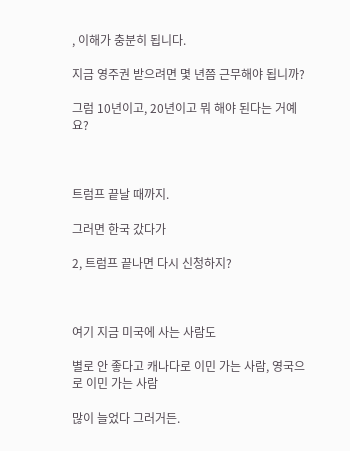, 이해가 충분히 됩니다.

지금 영주권 받으려면 몇 년쯤 근무해야 됩니까?

그럼 10년이고, 20년이고 뭐 해야 된다는 거예요?



트럼프 끝날 때까지.

그러면 한국 갔다가

2, 트럼프 끝나면 다시 신청하지?



여기 지금 미국에 사는 사람도

별로 안 좋다고 캐나다로 이민 가는 사람, 영국으로 이민 가는 사람

많이 늘었다 그러거든.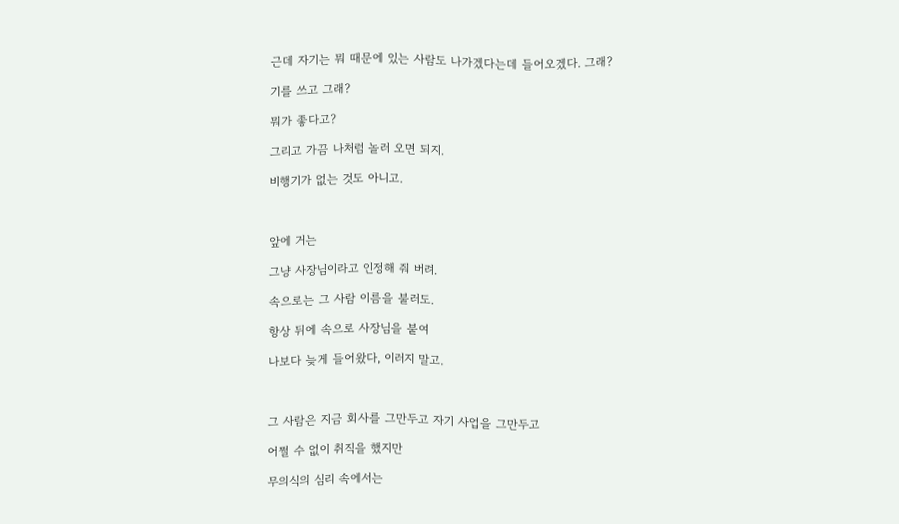근데 자기는 뭐 때문에 있는 사람도 나가겠다는데 들어오겠다. 그래?

기를 쓰고 그래?

뭐가 좋다고?

그리고 가끔 나처럼 놀러 오면 되지.

비행기가 없는 것도 아니고.



앞에 거는

그냥 사장님이라고 인정해 줘 버려.

속으로는 그 사람 이름을 불러도.

항상 뒤에 속으로 사장님을 붙여

나보다 늦게 들어왔다, 이러지 말고.



그 사람은 지금 회사를 그만두고 자기 사업을 그만두고

어쩔 수 없이 취직을 했지만

무의식의 심리 속에서는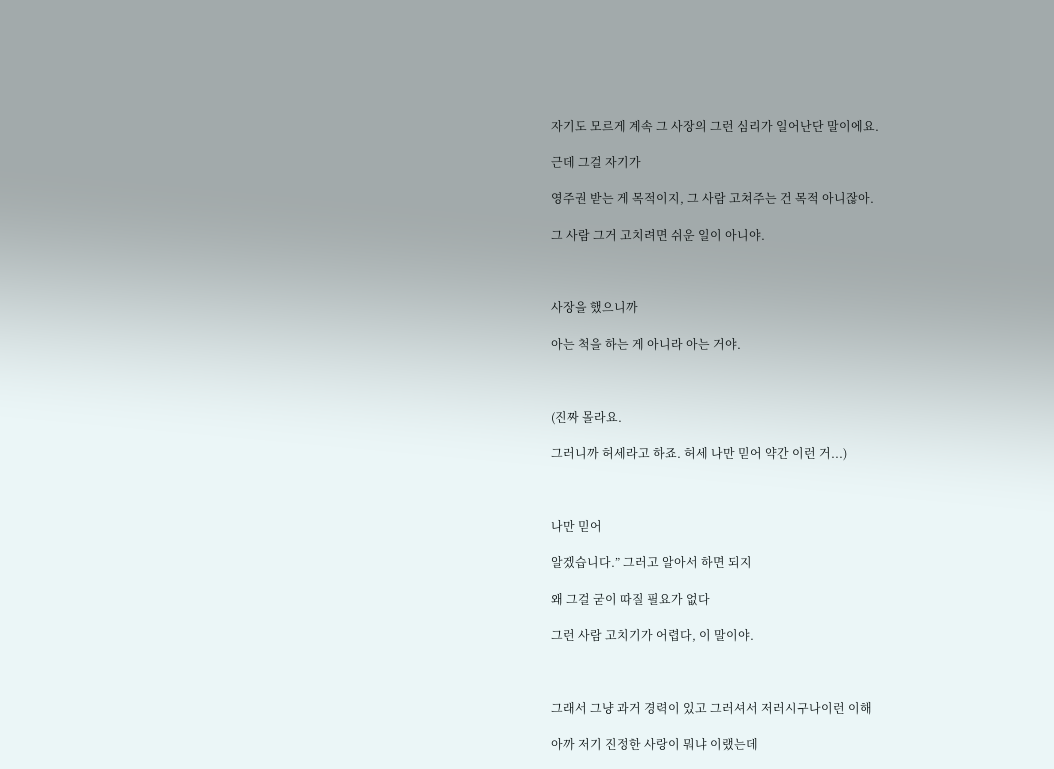자기도 모르게 계속 그 사장의 그런 심리가 일어난단 말이에요.

근데 그걸 자기가

영주권 받는 게 목적이지, 그 사람 고쳐주는 건 목적 아니잖아.

그 사람 그거 고치려면 쉬운 일이 아니야.



사장을 했으니까

아는 척을 하는 게 아니라 아는 거야.



(진짜 몰라요.

그러니까 허세라고 하죠. 허세 나만 믿어 약간 이런 거...)



나만 믿어

알겠습니다.” 그러고 알아서 하면 되지

왜 그걸 굳이 따질 필요가 없다

그런 사람 고치기가 어렵다, 이 말이야.



그래서 그냥 과거 경력이 있고 그러셔서 저러시구나이런 이해

아까 저기 진정한 사랑이 뭐냐 이랬는데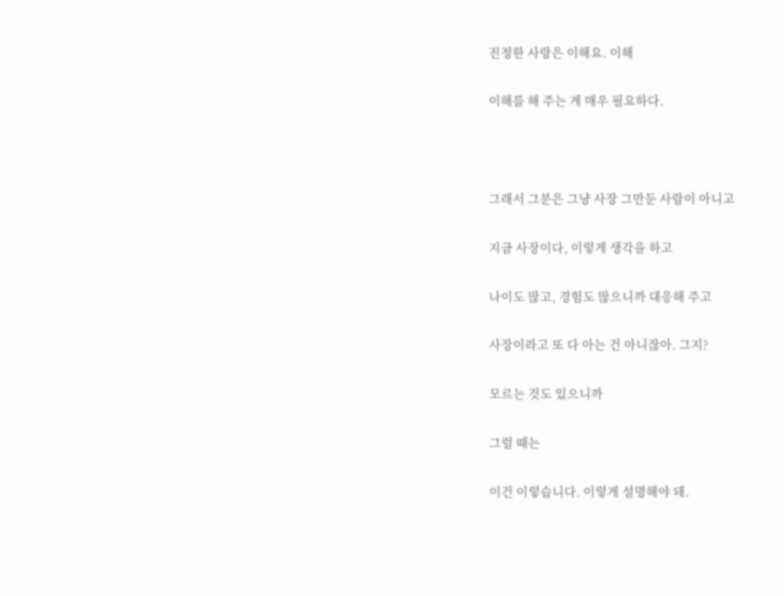진정한 사랑은 이해요. 이해

이해를 해 주는 게 매우 필요하다.



그래서 그분은 그냥 사장 그만둔 사람이 아니고

지금 사장이다, 이렇게 생각을 하고

나이도 많고, 경험도 많으니까 대응해 주고

사장이라고 또 다 아는 건 아니잖아. 그지?

모르는 것도 있으니까

그럴 때는

이건 이렇습니다. 이렇게 설명해야 돼.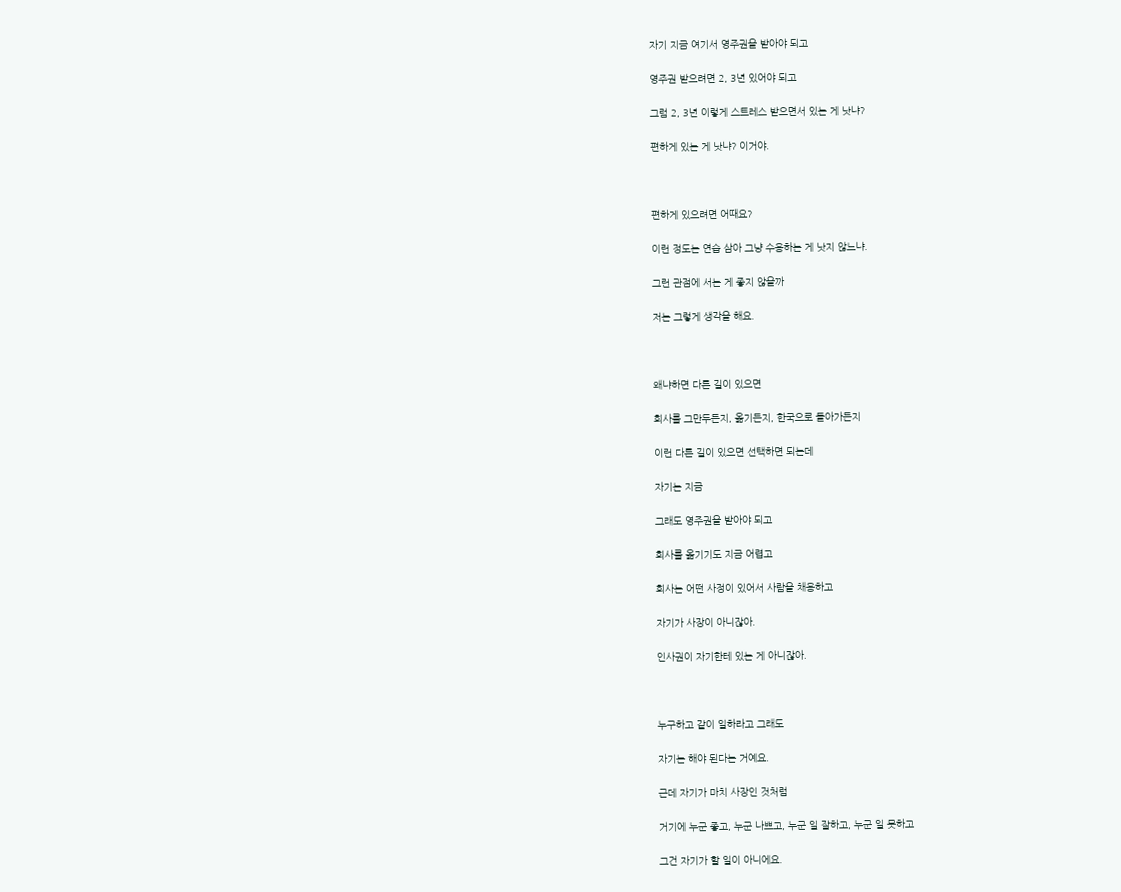자기 지금 여기서 영주권을 받아야 되고

영주권 받으려면 2, 3년 있어야 되고

그럼 2, 3년 이렇게 스트레스 받으면서 있는 게 낫냐?

편하게 있는 게 낫냐? 이거야.



편하게 있으려면 어때요?

이런 정도는 연습 삼아 그냥 수용하는 게 낫지 않느냐.

그런 관점에 서는 게 좋지 않을까

저는 그렇게 생각을 해요.



왜냐하면 다른 길이 있으면

회사를 그만두든지, 옮기든지, 한국으로 돌아가든지

이런 다른 길이 있으면 선택하면 되는데

자기는 지금

그래도 영주권을 받아야 되고

회사를 옮기기도 지금 어렵고

회사는 어떤 사정이 있어서 사람을 채용하고

자기가 사장이 아니잖아.

인사권이 자기한테 있는 게 아니잖아.



누구하고 같이 일하라고 그래도

자기는 해야 된다는 거예요.

근데 자기가 마치 사장인 것처럼

거기에 누군 좋고, 누군 나쁘고, 누군 일 잘하고, 누군 일 못하고

그건 자기가 할 일이 아니에요.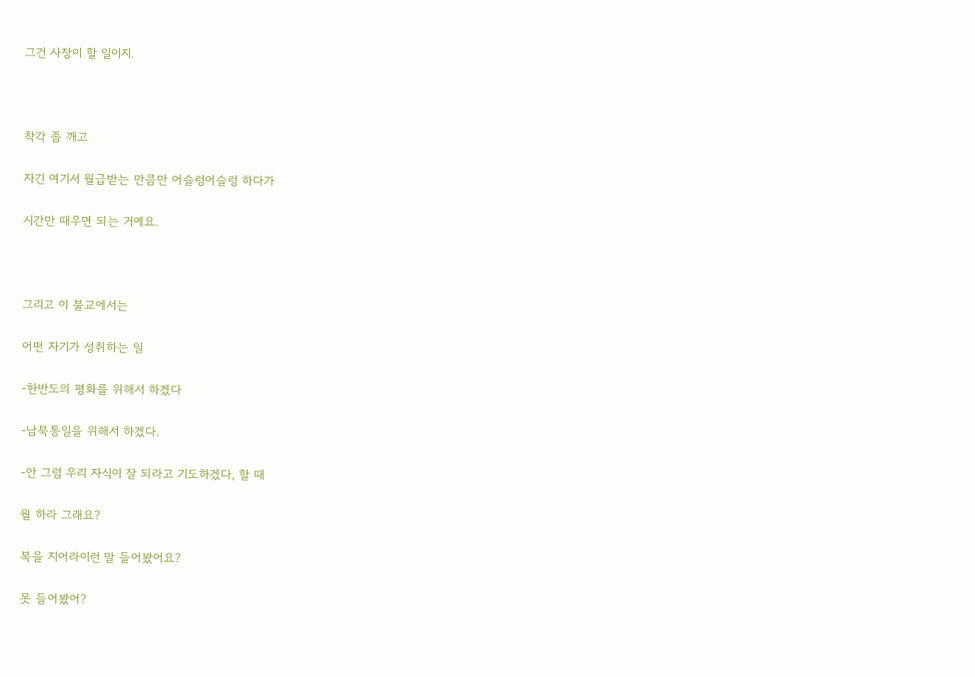그건 사장이 할 일이지.



착각 좀 깨고

자긴 여기서 월급받는 만큼만 어슬렁어슬렁 하다가

시간만 때우면 되는 거예요.



그리고 이 불교에서는

어떤 자기가 성취하는 일

-한반도의 평화를 위해서 하겠다

-남북통일을 위해서 하겠다.

-안 그럼 우리 자식이 잘 되라고 기도하겠다, 할 때

뭘 하라 그래요?

복을 지어라이런 말 들어봤어요?

못 들어봤어?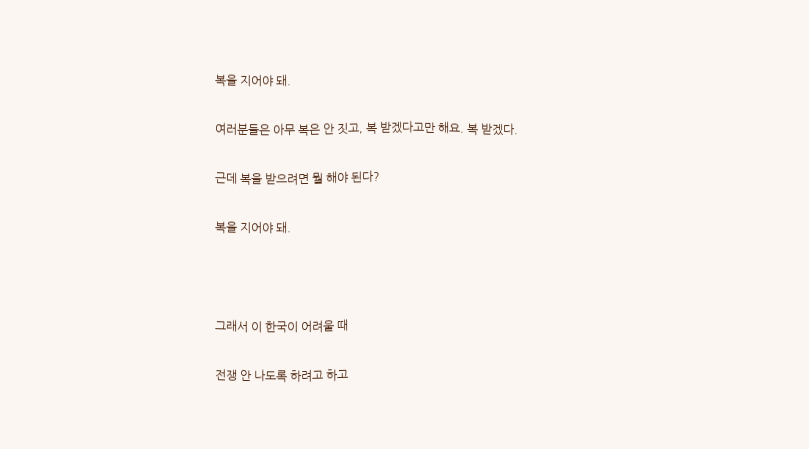복을 지어야 돼.

여러분들은 아무 복은 안 짓고, 복 받겠다고만 해요. 복 받겠다.

근데 복을 받으려면 뭘 해야 된다?

복을 지어야 돼.



그래서 이 한국이 어려울 때

전쟁 안 나도록 하려고 하고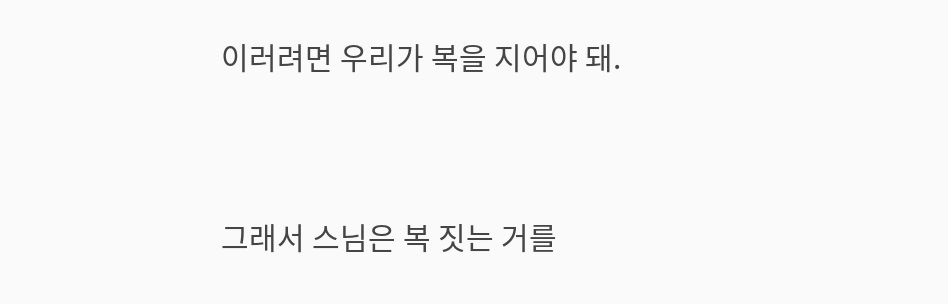이러려면 우리가 복을 지어야 돼.



그래서 스님은 복 짓는 거를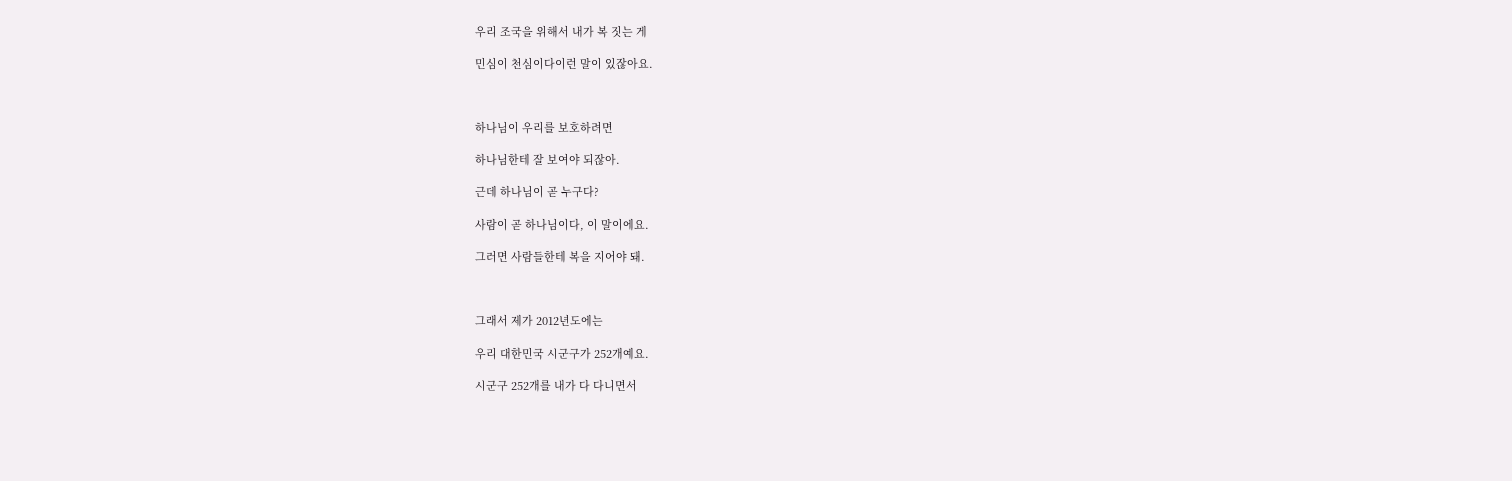우리 조국을 위해서 내가 복 짓는 게

민심이 천심이다이런 말이 있잖아요.



하나님이 우리를 보호하려면

하나님한테 잘 보여야 되잖아.

근데 하나님이 곧 누구다?

사람이 곧 하나님이다, 이 말이에요.

그러면 사람들한테 복을 지어야 돼.



그래서 제가 2012년도에는

우리 대한민국 시군구가 252개예요.

시군구 252개를 내가 다 다니면서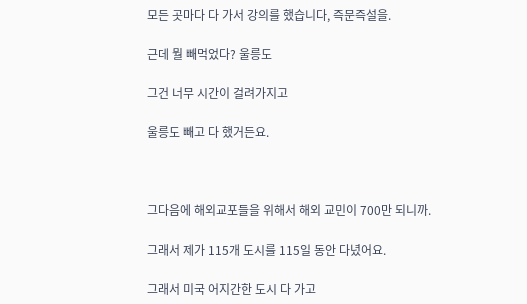모든 곳마다 다 가서 강의를 했습니다, 즉문즉설을.

근데 뭘 빼먹었다? 울릉도

그건 너무 시간이 걸려가지고

울릉도 빼고 다 했거든요.



그다음에 해외교포들을 위해서 해외 교민이 700만 되니까.

그래서 제가 115개 도시를 115일 동안 다녔어요.

그래서 미국 어지간한 도시 다 가고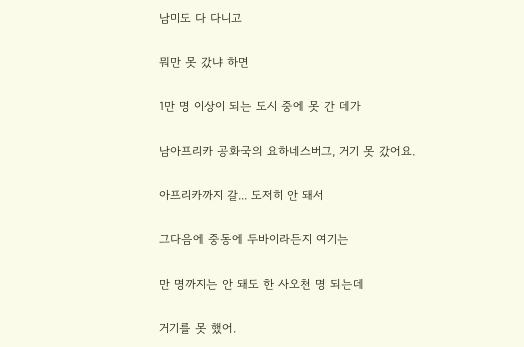남미도 다 다니고

뭐만 못 갔냐 하면

1만 명 이상이 되는 도시 중에 못 간 데가

남아프리카 공화국의 요하네스버그, 거기 못 갔어요.

아프리카까지 갈... 도저히 안 돼서

그다음에 중동에 두바이라든지 여기는

만 명까지는 안 돼도 한 사오천 명 되는데

거기를 못 했어.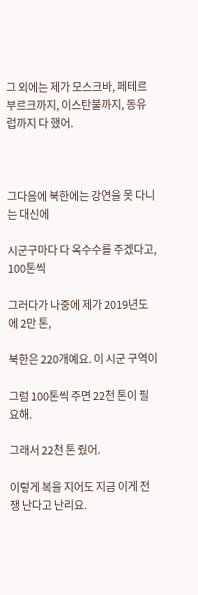그 외에는 제가 모스크바, 페테르부르크까지, 이스탄불까지, 동유럽까지 다 했어.



그다음에 북한에는 강연을 못 다니는 대신에

시군구마다 다 옥수수를 주겠다고, 100톤씩

그러다가 나중에 제가 2019년도에 2만 톤,

북한은 220개예요. 이 시군 구역이

그럼 100톤씩 주면 22천 톤이 필요해.

그래서 22천 톤 줬어.

이렇게 복을 지어도 지금 이게 전쟁 난다고 난리요.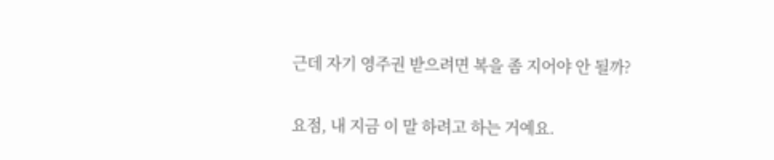근데 자기 영주권 받으려면 복을 좀 지어야 안 될까?

요점, 내 지금 이 말 하려고 하는 거예요.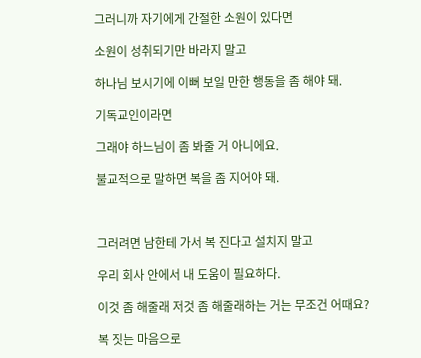그러니까 자기에게 간절한 소원이 있다면

소원이 성취되기만 바라지 말고

하나님 보시기에 이뻐 보일 만한 행동을 좀 해야 돼.

기독교인이라면

그래야 하느님이 좀 봐줄 거 아니에요.

불교적으로 말하면 복을 좀 지어야 돼.



그러려면 남한테 가서 복 진다고 설치지 말고

우리 회사 안에서 내 도움이 필요하다.

이것 좀 해줄래 저것 좀 해줄래하는 거는 무조건 어때요?

복 짓는 마음으로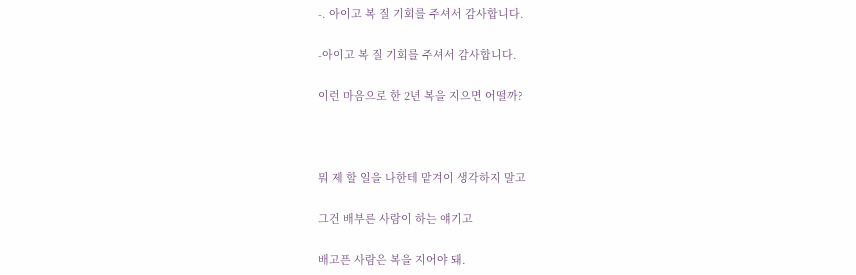-. 아이고 복 질 기회를 주셔서 감사합니다.

-아이고 복 질 기회를 주셔서 감사합니다.

이런 마음으로 한 2년 복을 지으면 어떨까?



뭐 제 할 일을 나한테 맡겨이 생각하지 말고

그건 배부른 사람이 하는 얘기고

배고픈 사람은 복을 지어야 돼.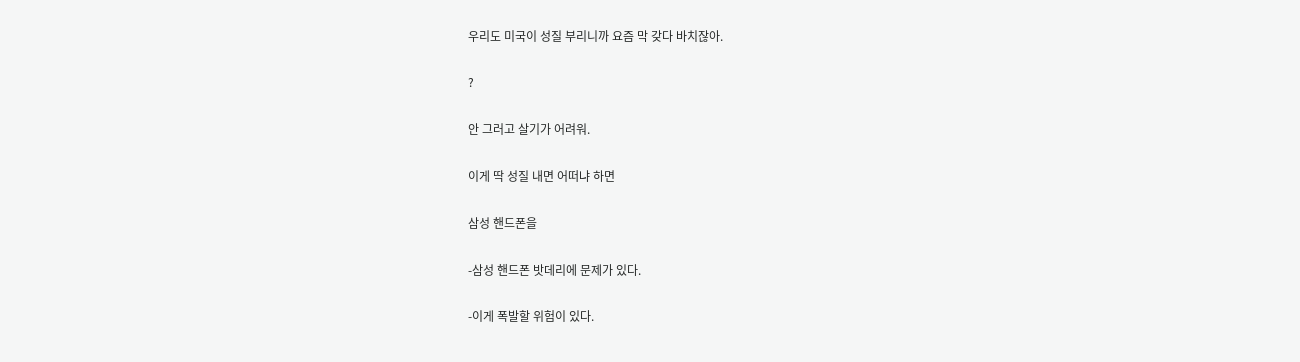우리도 미국이 성질 부리니까 요즘 막 갖다 바치잖아.

?

안 그러고 살기가 어려워.

이게 딱 성질 내면 어떠냐 하면

삼성 핸드폰을

-삼성 핸드폰 밧데리에 문제가 있다.

-이게 폭발할 위험이 있다.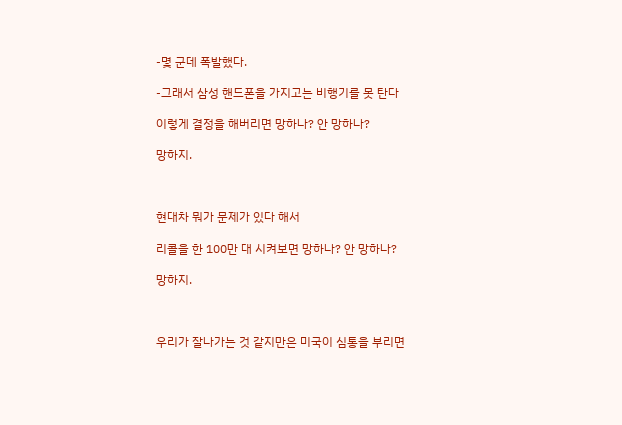-몇 군데 폭발했다.

-그래서 삼성 핸드폰을 가지고는 비행기를 못 탄다

이렇게 결정을 해버리면 망하나? 안 망하나?

망하지.



현대차 뭐가 문제가 있다 해서

리콜을 한 100만 대 시켜보면 망하나? 안 망하나?

망하지.



우리가 잘나가는 것 같지만은 미국이 심통을 부리면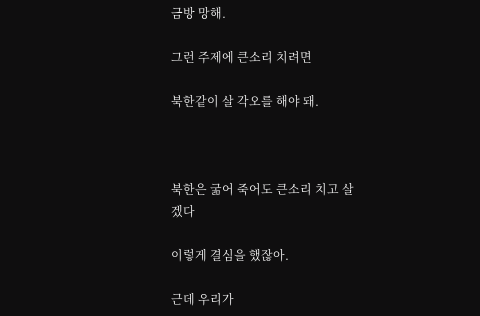금방 망해.

그런 주제에 큰소리 치려면

북한같이 살 각오를 해야 돼.



북한은 굶어 죽어도 큰소리 치고 살겠다

이렇게 결심을 했잖아.

근데 우리가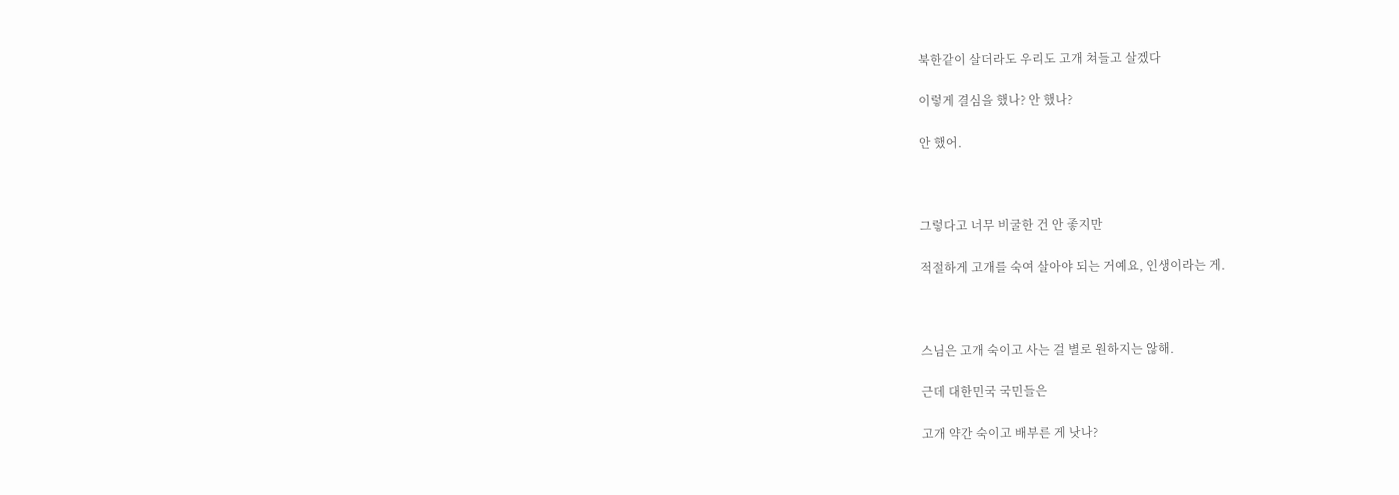북한같이 살더라도 우리도 고개 쳐들고 살겠다

이렇게 결심을 했나? 안 했나?

안 했어.



그렇다고 너무 비굴한 건 안 좋지만

적절하게 고개를 숙여 살아야 되는 거예요, 인생이라는 게.



스님은 고개 숙이고 사는 걸 별로 원하지는 않해.

근데 대한민국 국민들은

고개 약간 숙이고 배부른 게 낫나?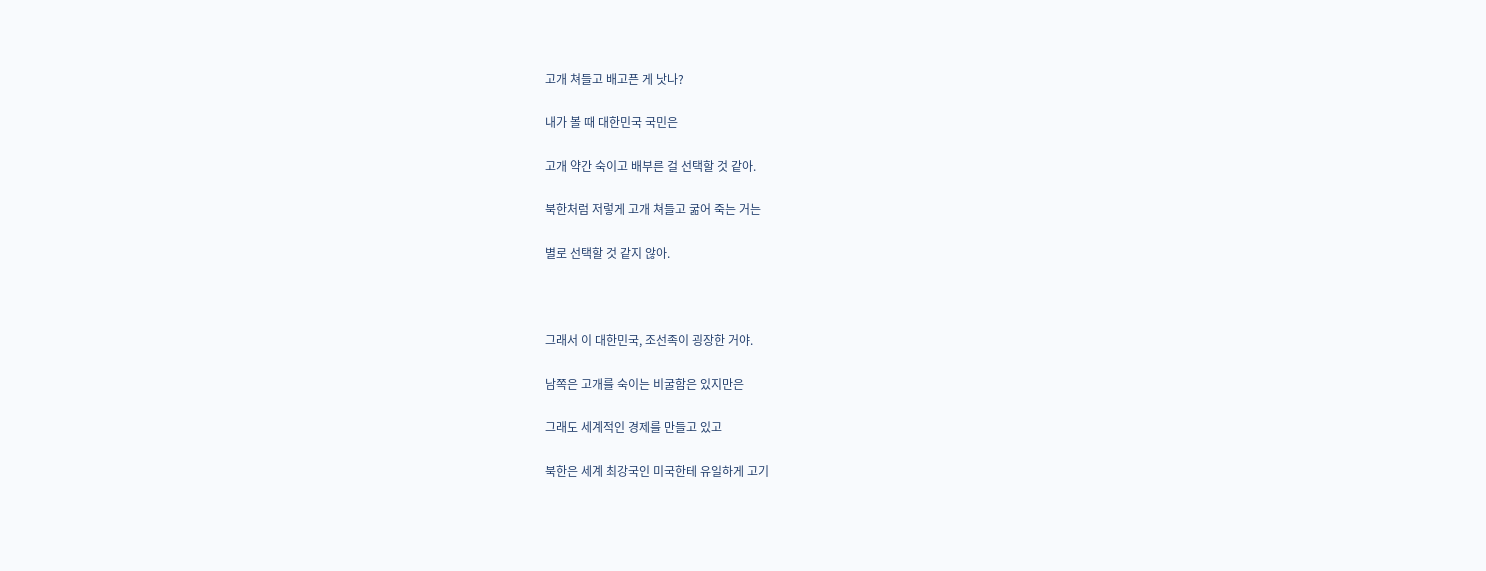고개 쳐들고 배고픈 게 낫나?

내가 볼 때 대한민국 국민은

고개 약간 숙이고 배부른 걸 선택할 것 같아.

북한처럼 저렇게 고개 쳐들고 굶어 죽는 거는

별로 선택할 것 같지 않아.



그래서 이 대한민국, 조선족이 굉장한 거야.

남쪽은 고개를 숙이는 비굴함은 있지만은

그래도 세계적인 경제를 만들고 있고

북한은 세계 최강국인 미국한테 유일하게 고기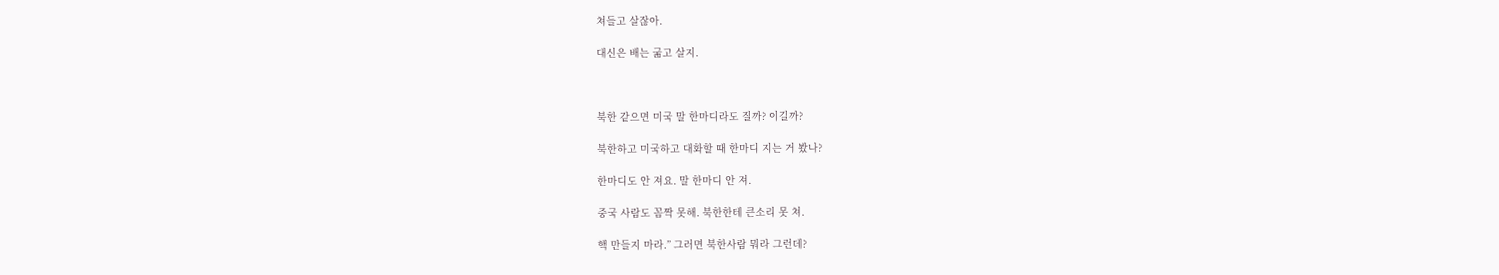쳐들고 살잖아.

대신은 배는 굶고 살지.



북한 같으면 미국 말 한마디라도 질까? 이길까?

북한하고 미국하고 대화할 때 한마디 지는 거 봤나?

한마디도 안 져요. 말 한마디 안 져.

중국 사람도 꼼짝 못해. 북한한테 큰소리 못 쳐.

핵 만들지 마라.” 그러면 북한사람 뭐라 그런데?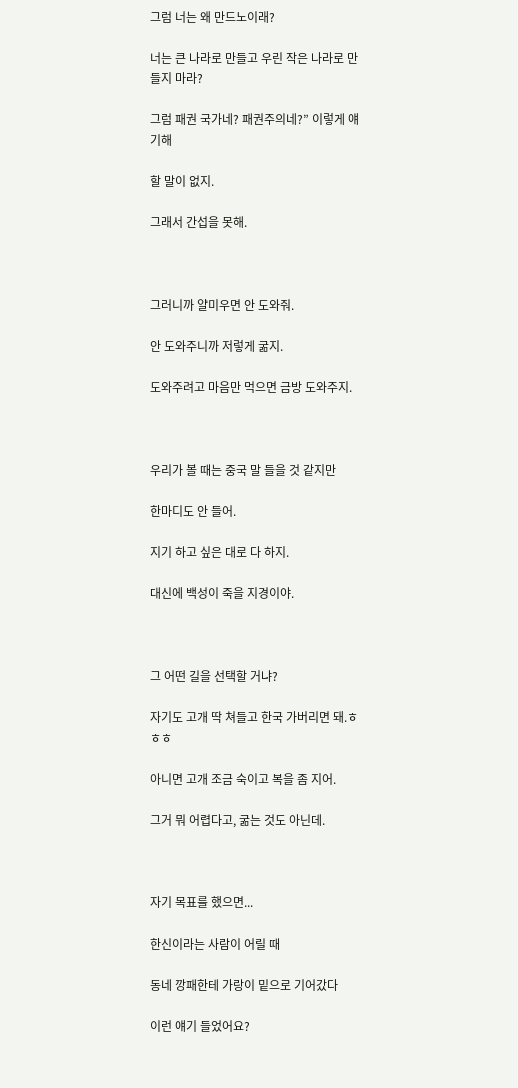그럼 너는 왜 만드노이래?

너는 큰 나라로 만들고 우린 작은 나라로 만들지 마라?

그럼 패권 국가네? 패권주의네?” 이렇게 얘기해

할 말이 없지.

그래서 간섭을 못해.



그러니까 얄미우면 안 도와줘.

안 도와주니까 저렇게 굶지.

도와주려고 마음만 먹으면 금방 도와주지.



우리가 볼 때는 중국 말 들을 것 같지만

한마디도 안 들어.

지기 하고 싶은 대로 다 하지.

대신에 백성이 죽을 지경이야.



그 어떤 길을 선택할 거냐?

자기도 고개 딱 쳐들고 한국 가버리면 돼.ㅎㅎㅎ

아니면 고개 조금 숙이고 복을 좀 지어.

그거 뭐 어렵다고, 굶는 것도 아닌데.



자기 목표를 했으면...

한신이라는 사람이 어릴 때

동네 깡패한테 가랑이 밑으로 기어갔다

이런 얘기 들었어요?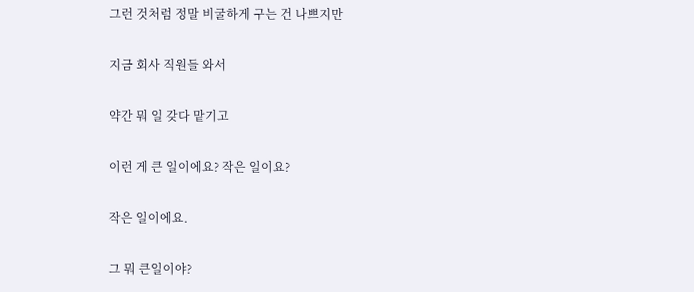그런 것처럼 정말 비굴하게 구는 건 나쁘지만

지금 회사 직원들 와서

약간 뭐 일 갖다 맡기고

이런 게 큰 일이에요? 작은 일이요?

작은 일이에요.

그 뭐 큰일이야?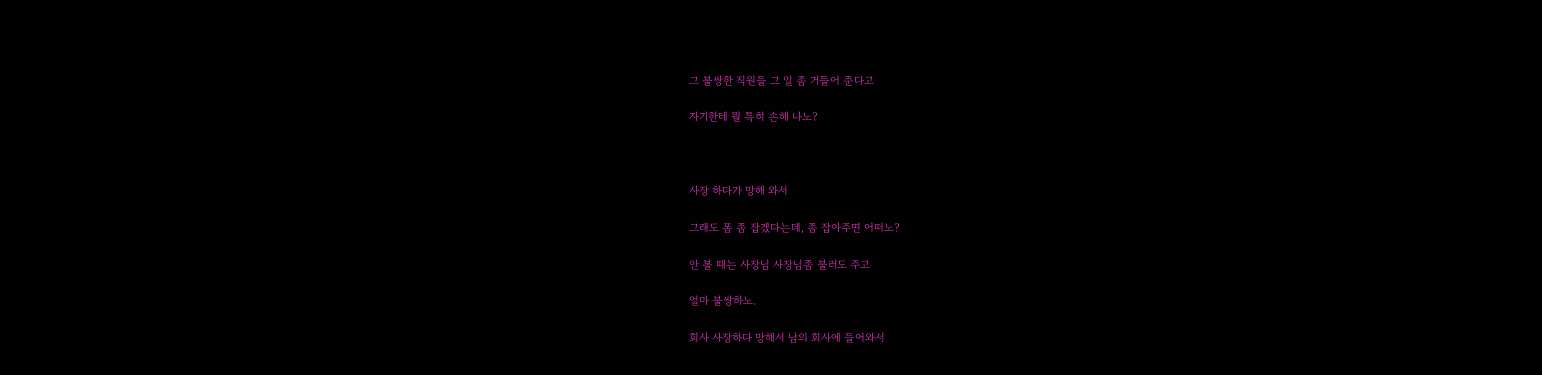그 불쌍한 직원들 그 일 좀 거들어 준다고

자기한테 뭘 특히 손해 나노?



사장 하다가 망해 와서

그래도 폼 좀 잡겠다는데, 좀 잡아주면 어떠노?

안 볼 때는 사장님 사장님좀 불러도 주고

얼마 불쌍하노.

회사 사장하다 망해서 남의 회사에 들어와서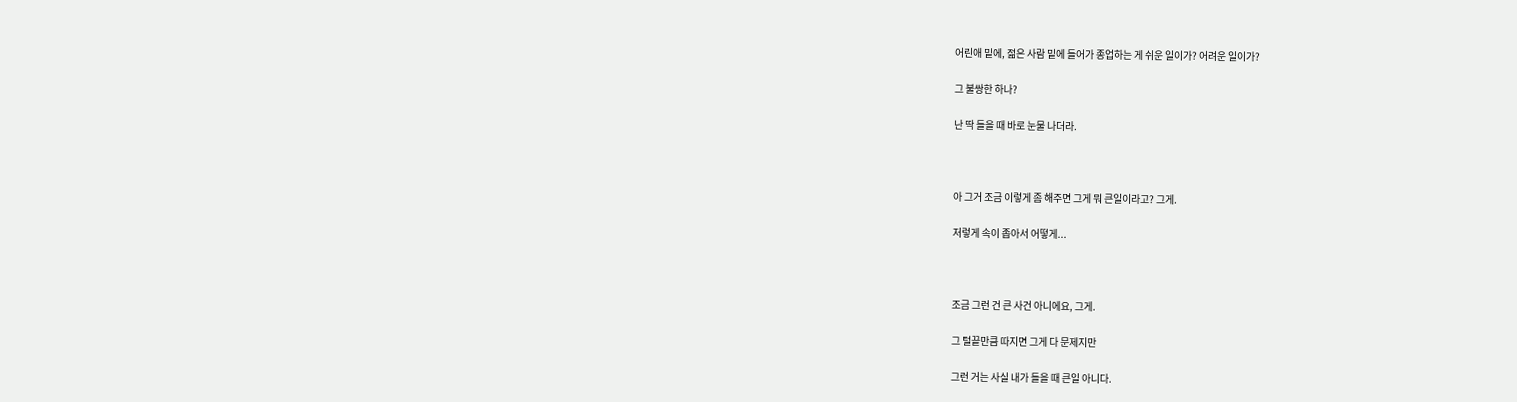어린애 밑에, 젊은 사람 밑에 들어가 종업하는 게 쉬운 일이가? 어려운 일이가?

그 불쌍한 하나?

난 딱 들을 때 바로 눈물 나더라.



아 그거 조금 이렇게 좀 해주면 그게 뭐 큰일이라고? 그게.

저렇게 속이 좁아서 어떻게...



조금 그런 건 큰 사건 아니에요, 그게.

그 털끝만큼 따지면 그게 다 문제지만

그런 거는 사실 내가 들을 때 큰일 아니다.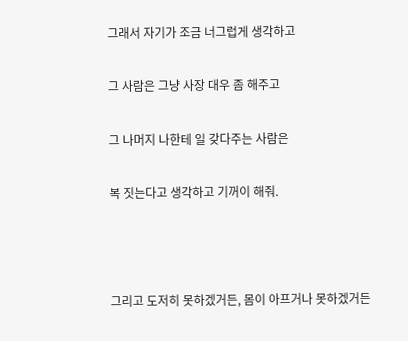그래서 자기가 조금 너그럽게 생각하고

그 사람은 그냥 사장 대우 좀 해주고

그 나머지 나한테 일 갖다주는 사람은

복 짓는다고 생각하고 기꺼이 해줘.



그리고 도저히 못하겠거든, 몸이 아프거나 못하겠거든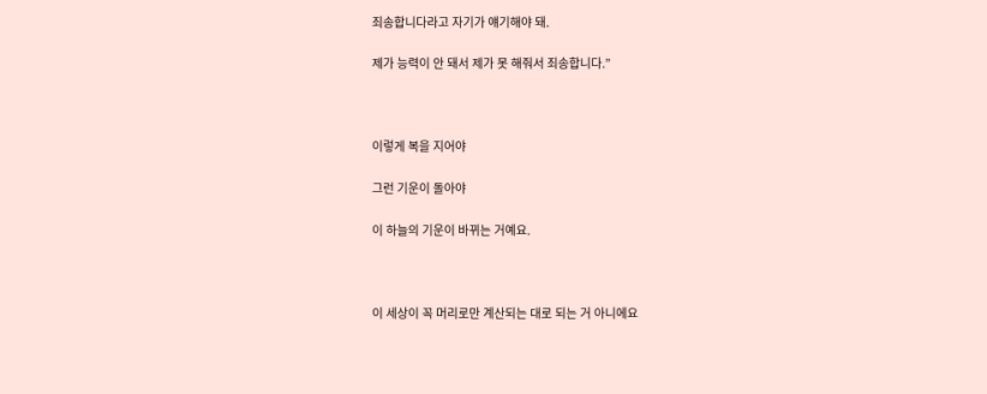죄송합니다라고 자기가 얘기해야 돼.

제가 능력이 안 돼서 제가 못 해줘서 죄송합니다.”



이렇게 복을 지어야

그런 기운이 돌아야

이 하늘의 기운이 바뀌는 거예요.



이 세상이 꼭 머리로만 계산되는 대로 되는 거 아니에요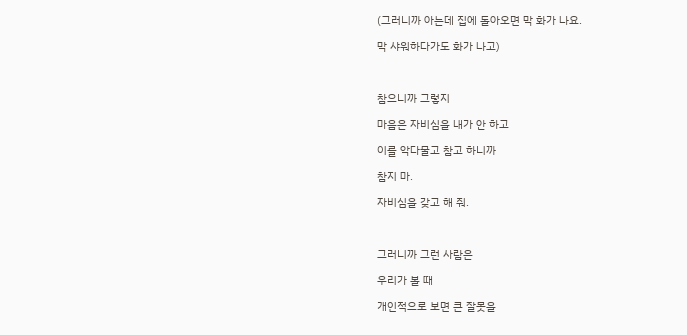(그러니까 아는데 집에 돌아오면 막 화가 나요.

막 샤워하다가도 화가 나고)



참으니까 그렇지

마음은 자비심을 내가 안 하고

이를 악다물고 참고 하니까

참지 마.

자비심을 갖고 해 줘.



그러니까 그런 사람은

우리가 볼 때

개인적으로 보면 큰 잘못을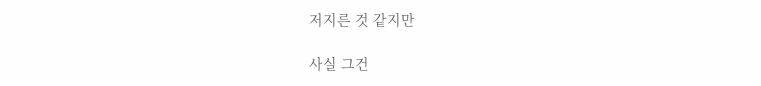저지른 것 같지만

사실 그건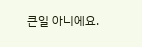큰일 아니에요.